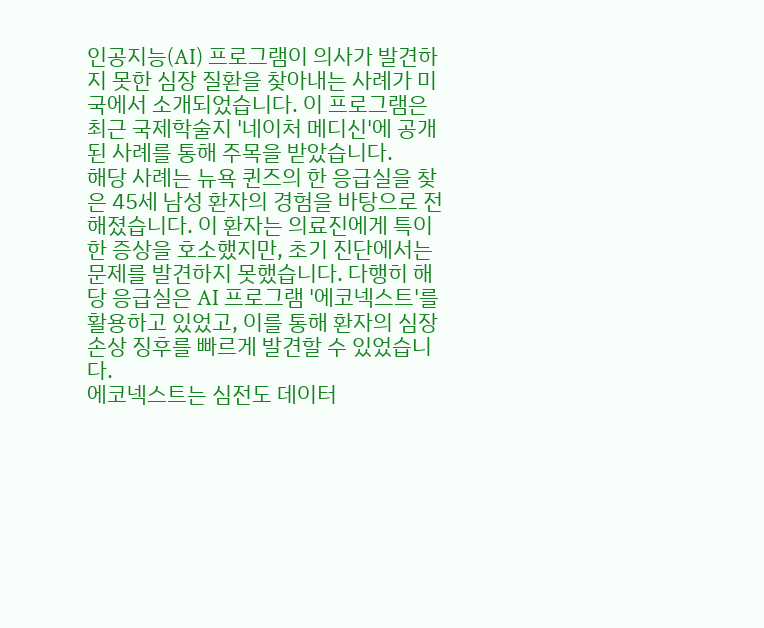인공지능(AI) 프로그램이 의사가 발견하지 못한 심장 질환을 찾아내는 사례가 미국에서 소개되었습니다. 이 프로그램은 최근 국제학술지 '네이처 메디신'에 공개된 사례를 통해 주목을 받았습니다.
해당 사례는 뉴욕 퀸즈의 한 응급실을 찾은 45세 남성 환자의 경험을 바탕으로 전해졌습니다. 이 환자는 의료진에게 특이한 증상을 호소했지만, 초기 진단에서는 문제를 발견하지 못했습니다. 다행히 해당 응급실은 AI 프로그램 '에코넥스트'를 활용하고 있었고, 이를 통해 환자의 심장 손상 징후를 빠르게 발견할 수 있었습니다.
에코넥스트는 심전도 데이터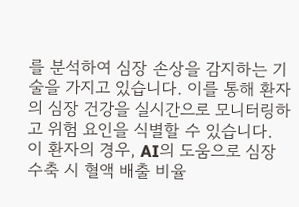를 분석하여 심장 손상을 감지하는 기술을 가지고 있습니다. 이를 통해 환자의 심장 건강을 실시간으로 모니터링하고 위험 요인을 식별할 수 있습니다. 이 환자의 경우, AI의 도움으로 심장 수축 시 혈액 배출 비율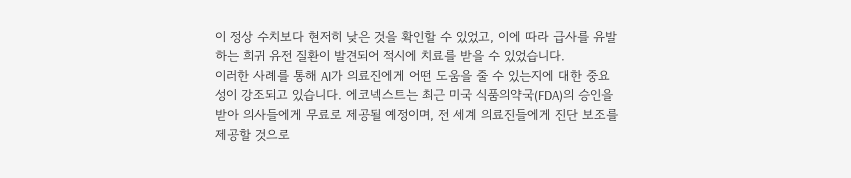이 정상 수치보다 현저히 낮은 것을 확인할 수 있었고, 이에 따라 급사를 유발하는 희귀 유전 질환이 발견되어 적시에 치료를 받을 수 있었습니다.
이러한 사례를 통해 AI가 의료진에게 어떤 도움을 줄 수 있는지에 대한 중요성이 강조되고 있습니다. 에코넥스트는 최근 미국 식품의약국(FDA)의 승인을 받아 의사들에게 무료로 제공될 예정이며, 전 세계 의료진들에게 진단 보조를 제공할 것으로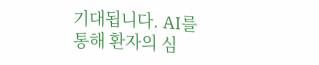기대됩니다. AI를 통해 환자의 심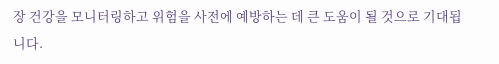장 건강을 모니터링하고 위험을 사전에 예방하는 데 큰 도움이 될 것으로 기대됩니다.